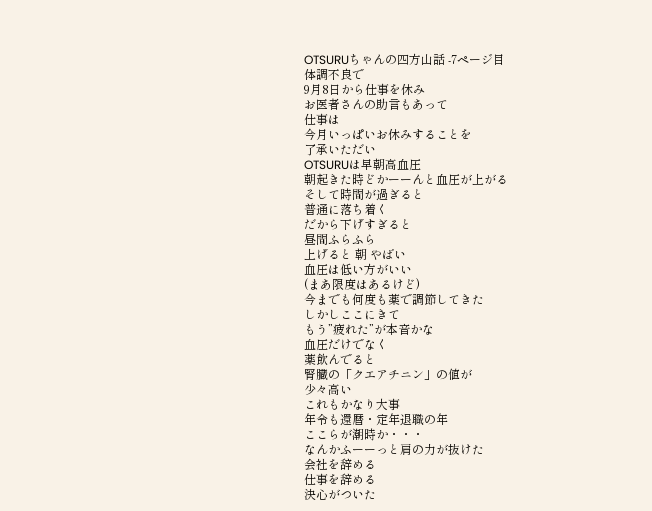OTSURUちゃんの四方山話 -7ページ目
体調不良で
9月8日から仕事を休み
お医者さんの助言もあって
仕事は
今月いっぱいお休みすることを
了承いただい
OTSURUは早朝高血圧
朝起きた時どかーーんと血圧が上がる
そして時間が過ぎると
普通に落ち着く
だから下げすぎると
昼間ふらふら
上げると 朝 やばい
血圧は低い方がいい
(まあ限度はあるけど)
今までも何度も薬で調節してきた
しかしここにきて
もう”疲れた”が本音かな
血圧だけでなく
薬飲んでると
腎臓の「クエアチニン」の値が
少々高い
これもかなり大事
年令も還暦・定年退職の年
ここらが潮時か・・・
なんかふーーっと肩の力が抜けた
会社を辞める
仕事を辞める
決心がついた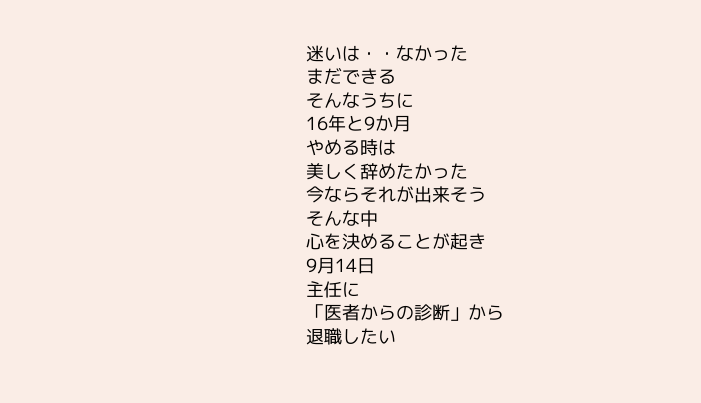迷いは・・なかった
まだできる
そんなうちに
16年と9か月
やめる時は
美しく辞めたかった
今ならそれが出来そう
そんな中
心を決めることが起き
9月14日
主任に
「医者からの診断」から
退職したい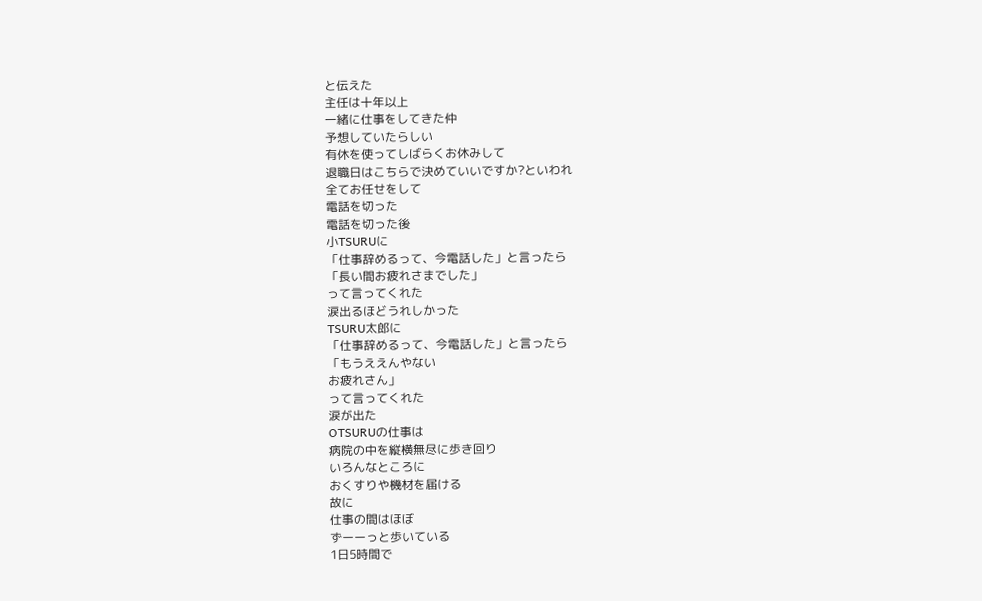と伝えた
主任は十年以上
一緒に仕事をしてきた仲
予想していたらしい
有休を使ってしばらくお休みして
退職日はこちらで決めていいですか?といわれ
全てお任せをして
電話を切った
電話を切った後
小TSURUに
「仕事辞めるって、今電話した」と言ったら
「長い間お疲れさまでした」
って言ってくれた
涙出るほどうれしかった
TSURU太郎に
「仕事辞めるって、今電話した」と言ったら
「もうええんやない
お疲れさん」
って言ってくれた
涙が出た
OTSURUの仕事は
病院の中を縦横無尽に歩き回り
いろんなところに
おくすりや機材を届ける
故に
仕事の間はほぼ
ずーーっと歩いている
1日5時間で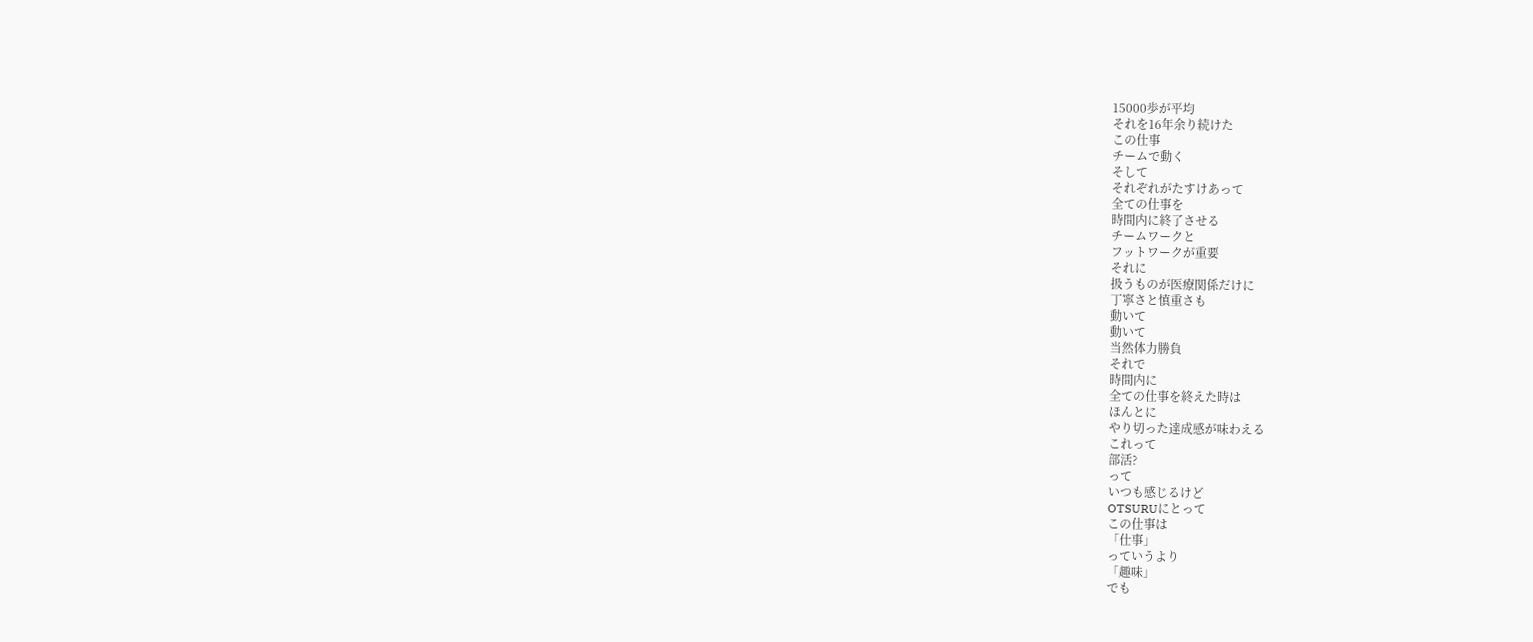15000歩が平均
それを16年余り続けた
この仕事
チームで動く
そして
それぞれがたすけあって
全ての仕事を
時間内に終了させる
チームワークと
フットワークが重要
それに
扱うものが医療関係だけに
丁寧さと慎重さも
動いて
動いて
当然体力勝負
それで
時間内に
全ての仕事を終えた時は
ほんとに
やり切った達成感が味わえる
これって
部活?
って
いつも感じるけど
OTSURUにとって
この仕事は
「仕事」
っていうより
「趣味」
でも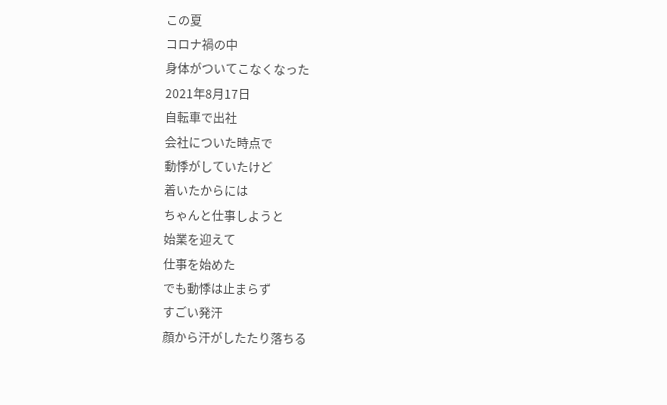この夏
コロナ禍の中
身体がついてこなくなった
2021年8月17日
自転車で出社
会社についた時点で
動悸がしていたけど
着いたからには
ちゃんと仕事しようと
始業を迎えて
仕事を始めた
でも動悸は止まらず
すごい発汗
顔から汗がしたたり落ちる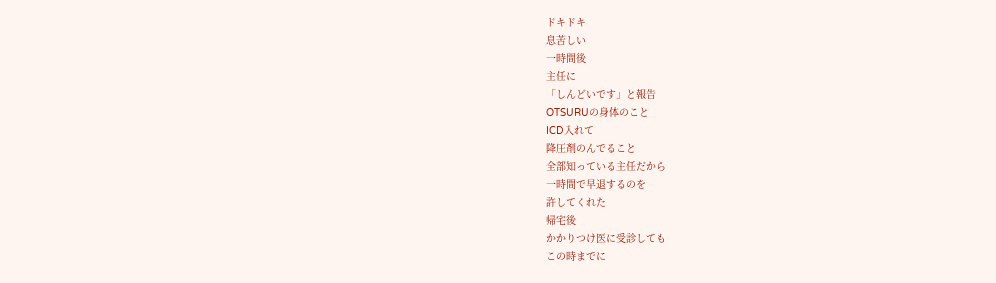ドキドキ
息苦しい
一時間後
主任に
「しんどいです」と報告
OTSURUの身体のこと
ICD入れて
降圧剤のんでること
全部知っている主任だから
一時間で早退するのを
許してくれた
帰宅後
かかりつけ医に受診しても
この時までに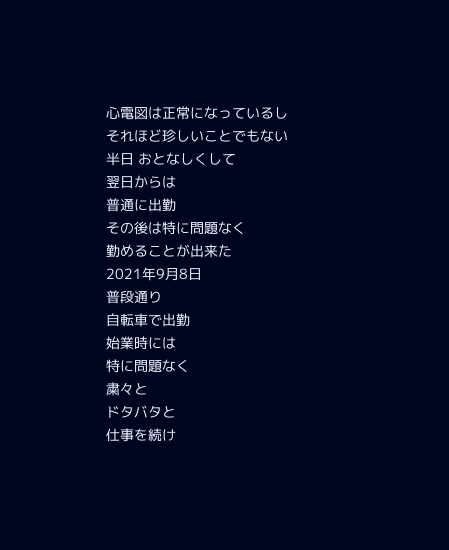心電図は正常になっているし
それほど珍しいことでもない
半日 おとなしくして
翌日からは
普通に出勤
その後は特に問題なく
勤めることが出来た
2021年9月8日
普段通り
自転車で出勤
始業時には
特に問題なく
粛々と
ドタバタと
仕事を続け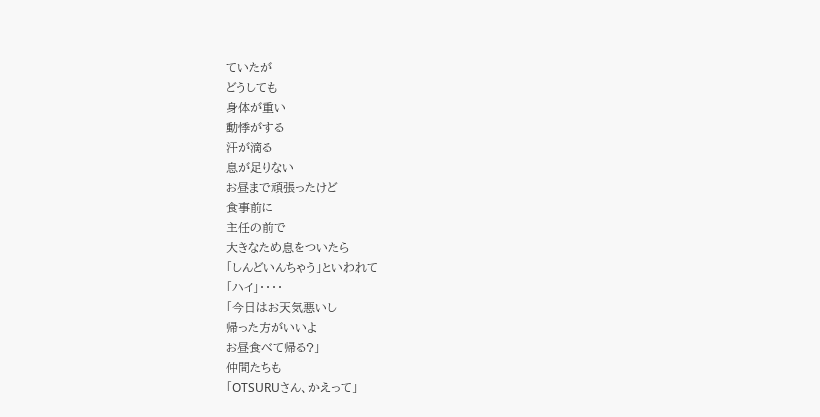ていたが
どうしても
身体が重い
動悸がする
汗が滴る
息が足りない
お昼まで頑張ったけど
食事前に
主任の前で
大きなため息をついたら
「しんどいんちゃう」といわれて
「ハイ」・・・・
「今日はお天気悪いし
帰った方がいいよ
お昼食べて帰る?」
仲間たちも
「OTSURUさん、かえって」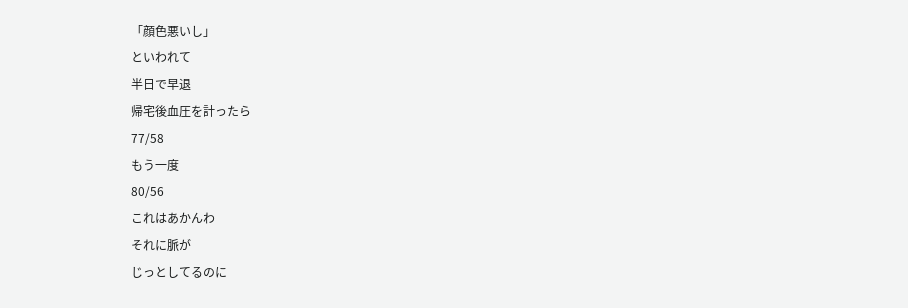「顔色悪いし」
といわれて
半日で早退
帰宅後血圧を計ったら
77/58
もう一度
80/56
これはあかんわ
それに脈が
じっとしてるのに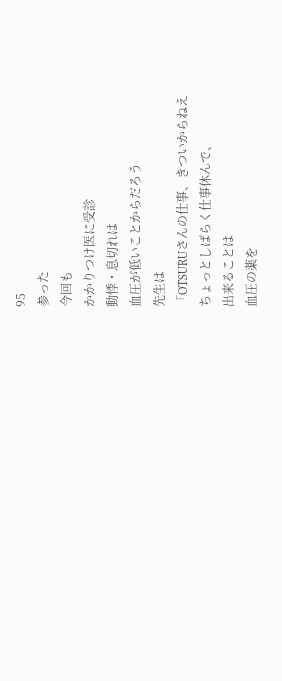95
参った
今回も
かかりつけ医に受診
動悸・息切れは
血圧が低いことからだろう
先生は
「OTSURUさんの仕事、きついからねえ
ちょっとしばらく仕事休んで、
出来ることは
血圧の薬を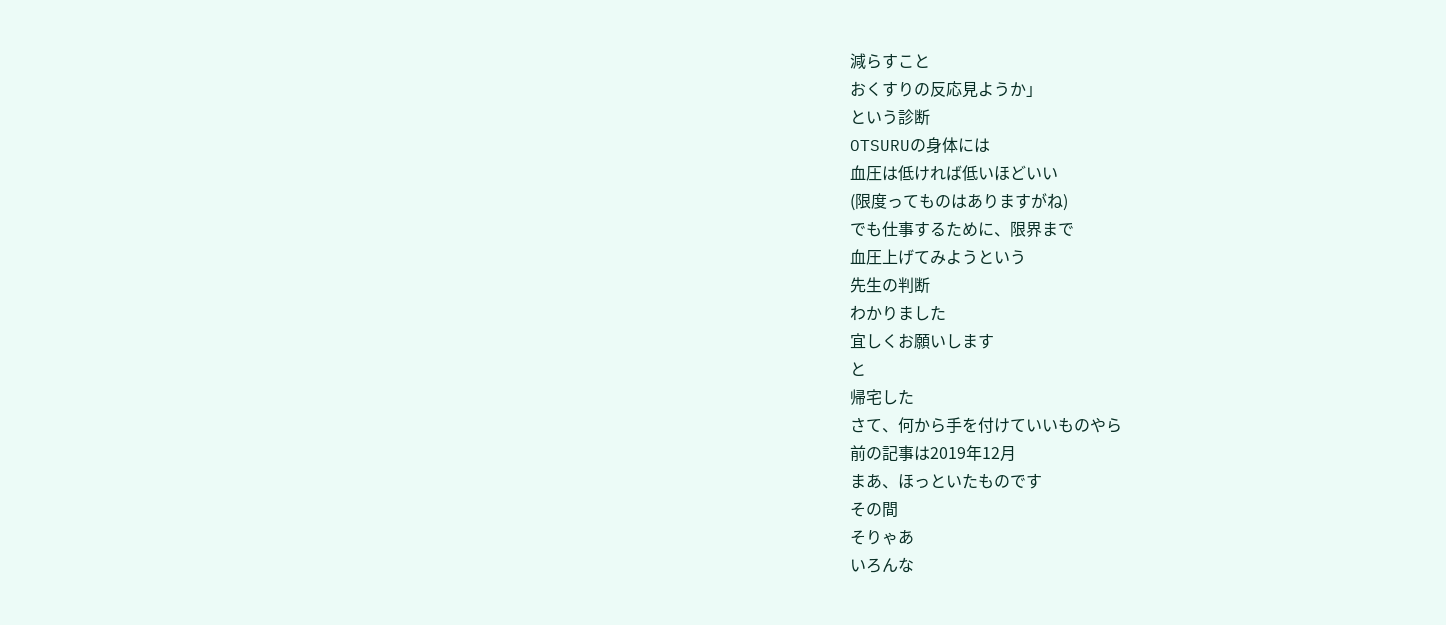減らすこと
おくすりの反応見ようか」
という診断
OTSURUの身体には
血圧は低ければ低いほどいい
(限度ってものはありますがね)
でも仕事するために、限界まで
血圧上げてみようという
先生の判断
わかりました
宜しくお願いします
と
帰宅した
さて、何から手を付けていいものやら
前の記事は2019年12月
まあ、ほっといたものです
その間
そりゃあ
いろんな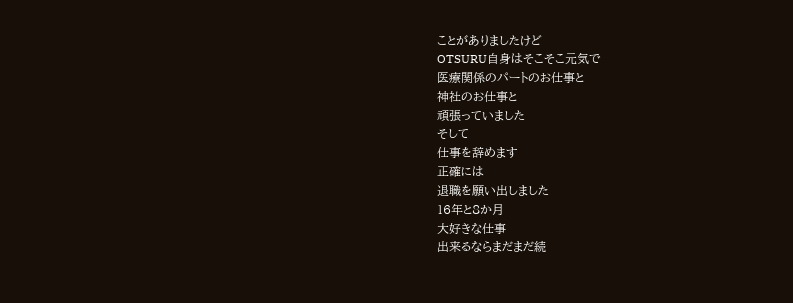ことがありましたけど
OTSURU自身はそこそこ元気で
医療関係のパートのお仕事と
神社のお仕事と
頑張っていました
そして
仕事を辞めます
正確には
退職を願い出しました
16年と8か月
大好きな仕事
出来るならまだまだ続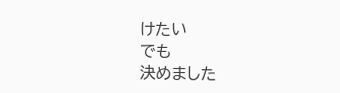けたい
でも
決めました